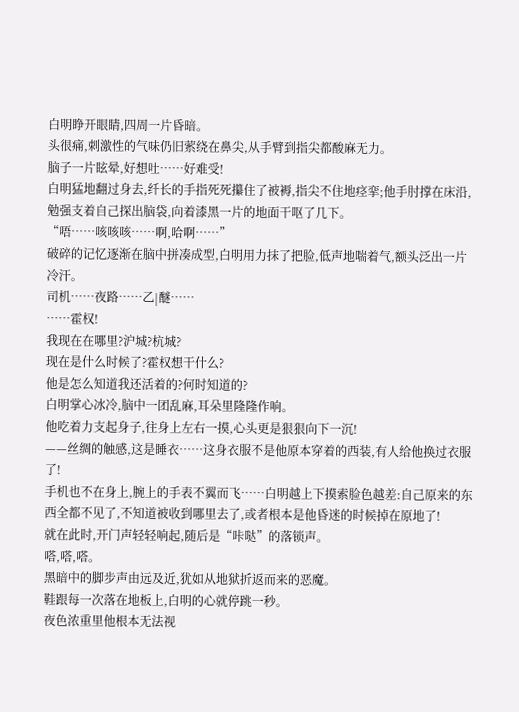白明睁开眼睛,四周一片昏暗。
头很痛,刺激性的气味仍旧萦绕在鼻尖,从手臂到指尖都酸麻无力。
脑子一片眩晕,好想吐……好难受!
白明猛地翻过身去,纤长的手指死死攥住了被褥,指尖不住地痉挛;他手肘撑在床沿,勉强支着自己探出脑袋,向着漆黑一片的地面干呕了几下。
“唔……咳咳咳……啊,哈啊……”
破碎的记忆逐渐在脑中拼凑成型,白明用力抹了把脸,低声地喘着气,额头泛出一片冷汗。
司机……夜路……乙|醚……
……霍权!
我现在在哪里?沪城?杭城?
现在是什么时候了?霍权想干什么?
他是怎么知道我还活着的?何时知道的?
白明掌心冰冷,脑中一团乱麻,耳朵里隆隆作响。
他吃着力支起身子,往身上左右一摸,心头更是狠狠向下一沉!
——丝绸的触感,这是睡衣……这身衣服不是他原本穿着的西装,有人给他换过衣服了!
手机也不在身上,腕上的手表不翼而飞……白明越上下摸索脸色越差:自己原来的东西全都不见了,不知道被收到哪里去了,或者根本是他昏迷的时候掉在原地了!
就在此时,开门声轻轻响起,随后是“咔哒”的落锁声。
嗒,嗒,嗒。
黑暗中的脚步声由远及近,犹如从地狱折返而来的恶魔。
鞋跟每一次落在地板上,白明的心就停跳一秒。
夜色浓重里他根本无法视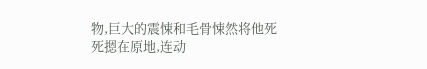物,巨大的震悚和毛骨悚然将他死死摁在原地,连动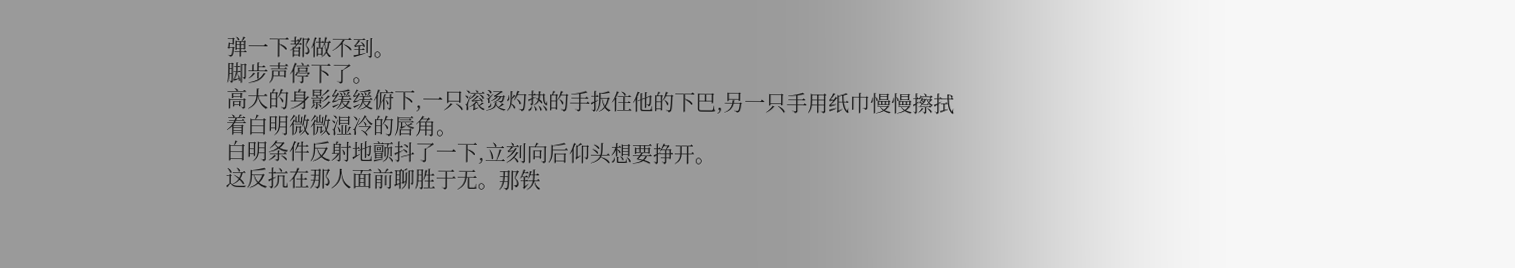弹一下都做不到。
脚步声停下了。
高大的身影缓缓俯下,一只滚烫灼热的手扳住他的下巴,另一只手用纸巾慢慢擦拭着白明微微湿冷的唇角。
白明条件反射地颤抖了一下,立刻向后仰头想要挣开。
这反抗在那人面前聊胜于无。那铁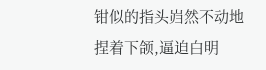钳似的指头岿然不动地捏着下颌,逼迫白明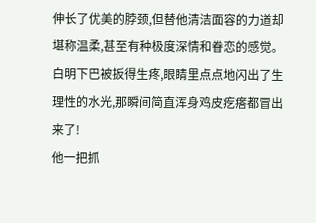伸长了优美的脖颈,但替他清洁面容的力道却堪称温柔,甚至有种极度深情和眷恋的感觉。
白明下巴被扳得生疼,眼睛里点点地闪出了生理性的水光,那瞬间简直浑身鸡皮疙瘩都冒出来了!
他一把抓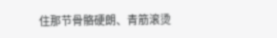住那节骨骼硬朗、青筋滚烫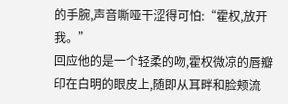的手腕,声音嘶哑干涩得可怕:“霍权,放开我。”
回应他的是一个轻柔的吻,霍权微凉的唇瓣印在白明的眼皮上,随即从耳畔和脸颊流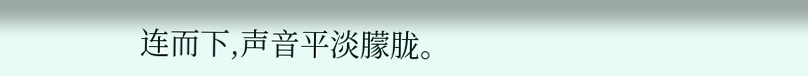连而下,声音平淡朦胧。